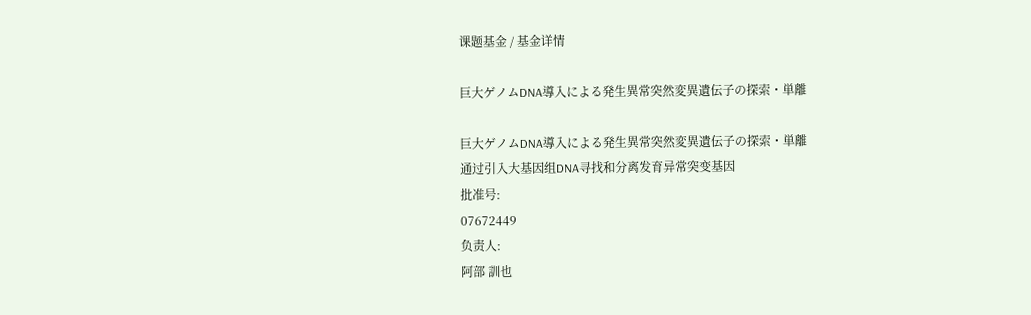课题基金 / 基金详情

巨大ゲノムDNA導入による発生異常突然変異遺伝子の探索・単離

巨大ゲノムDNA導入による発生異常突然変異遺伝子の探索・単離
通过引入大基因组DNA寻找和分离发育异常突变基因
批准号:
07672449
负责人:
阿部 訓也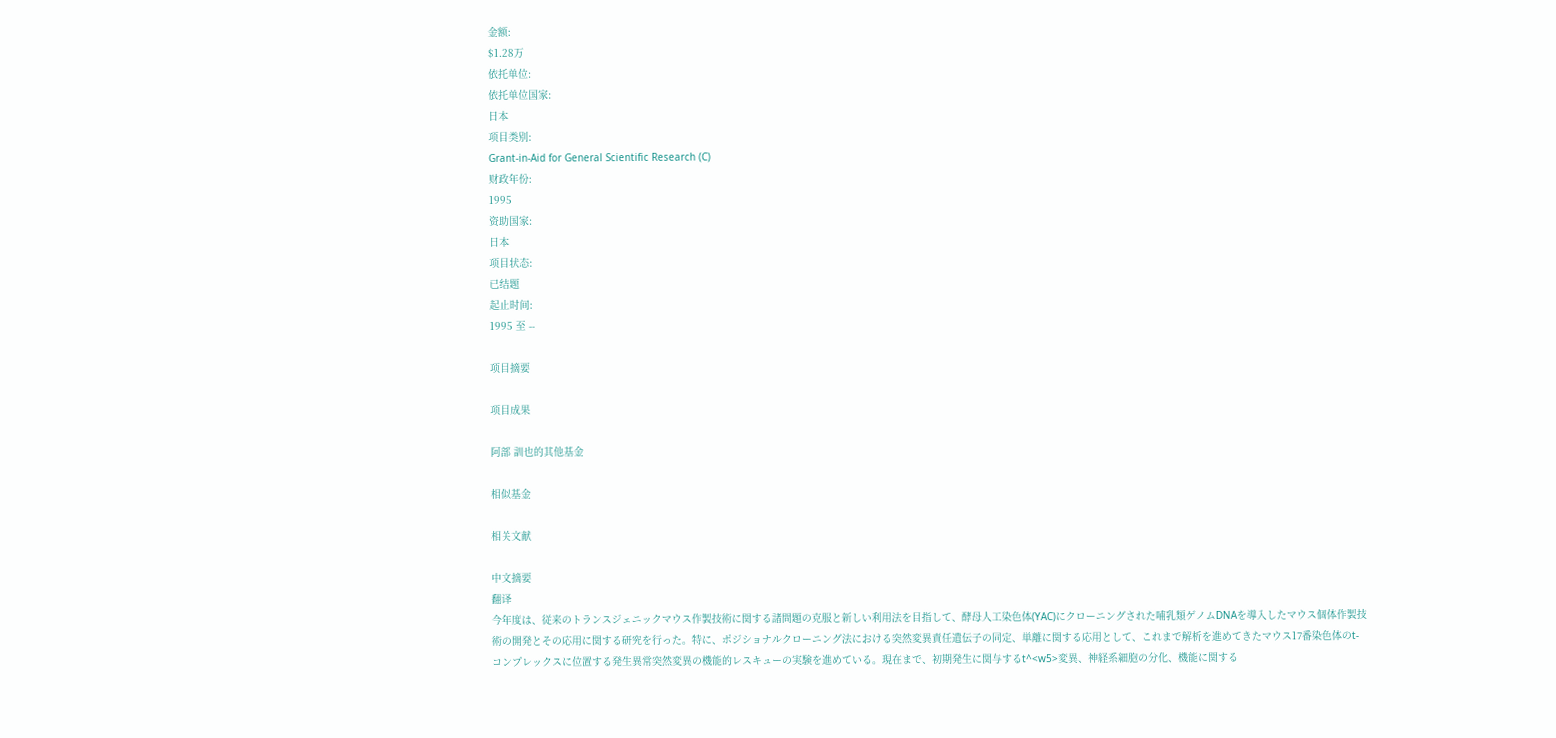金额:
$1.28万
依托单位:
依托单位国家:
日本
项目类别:
Grant-in-Aid for General Scientific Research (C)
财政年份:
1995
资助国家:
日本
项目状态:
已结题
起止时间:
1995 至 --

项目摘要

项目成果

阿部 訓也的其他基金

相似基金

相关文献

中文摘要
翻译
今年度は、従来のトランスジェニックマウス作製技術に関する諸問題の克服と新しい利用法を目指して、酵母人工染色体(YAC)にクローニングされた哺乳類ゲノムDNAを導入したマウス個体作製技術の開発とその応用に関する研究を行った。特に、ポジショナルクローニング法における突然変異責任遺伝子の同定、単離に関する応用として、これまで解析を進めてきたマウス17番染色体のt-コンプレックスに位置する発生異常突然変異の機能的レスキューの実験を進めている。現在まで、初期発生に関与するt^<w5>変異、神経系細胞の分化、機能に関する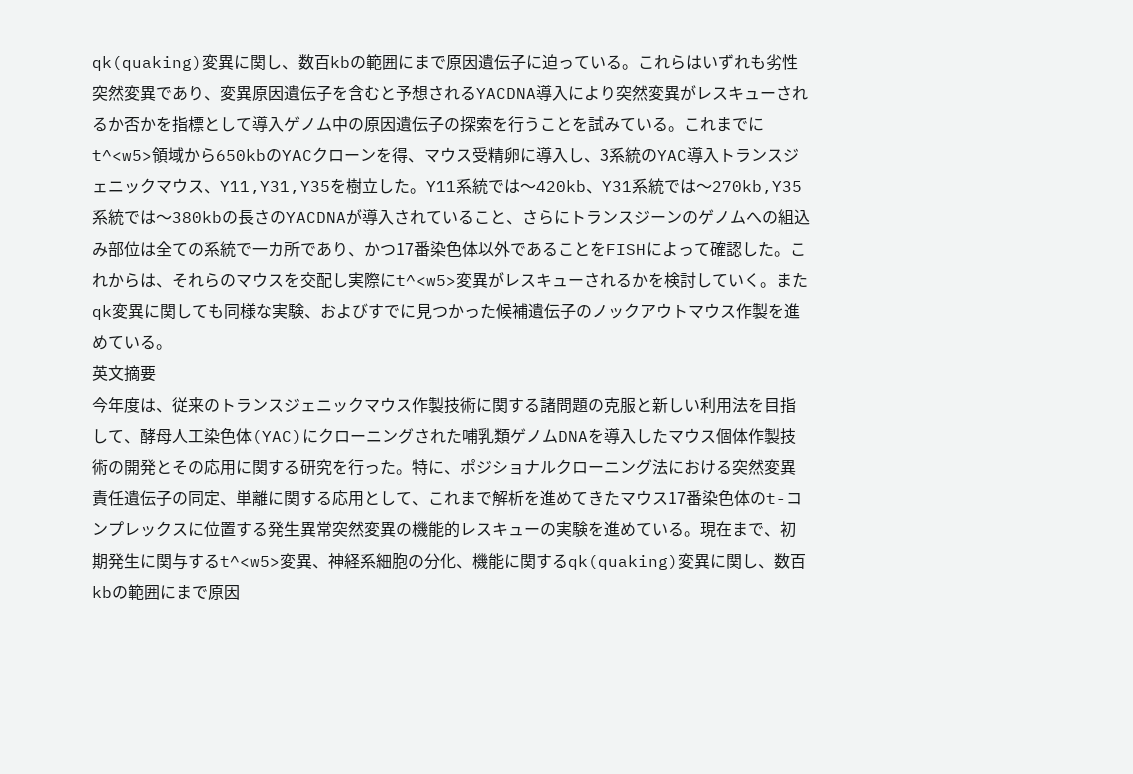qk(quaking)変異に関し、数百kbの範囲にまで原因遺伝子に迫っている。これらはいずれも劣性突然変異であり、変異原因遺伝子を含むと予想されるYACDNA導入により突然変異がレスキューされるか否かを指標として導入ゲノム中の原因遺伝子の探索を行うことを試みている。これまでにt^<w5>領域から650kbのYACクローンを得、マウス受精卵に導入し、3系統のYAC導入トランスジェニックマウス、Y11,Y31,Y35を樹立した。Y11系統では〜420kb、Y31系統では〜270kb,Y35系統では〜380kbの長さのYACDNAが導入されていること、さらにトランスジーンのゲノムへの組込み部位は全ての系統で一カ所であり、かつ17番染色体以外であることをFISHによって確認した。これからは、それらのマウスを交配し実際にt^<w5>変異がレスキューされるかを検討していく。またqk変異に関しても同様な実験、およびすでに見つかった候補遺伝子のノックアウトマウス作製を進めている。
英文摘要
今年度は、従来のトランスジェニックマウス作製技術に関する諸問題の克服と新しい利用法を目指して、酵母人工染色体(YAC)にクローニングされた哺乳類ゲノムDNAを導入したマウス個体作製技術の開発とその応用に関する研究を行った。特に、ポジショナルクローニング法における突然変異責任遺伝子の同定、単離に関する応用として、これまで解析を進めてきたマウス17番染色体のt-コンプレックスに位置する発生異常突然変異の機能的レスキューの実験を進めている。現在まで、初期発生に関与するt^<w5>変異、神経系細胞の分化、機能に関するqk(quaking)変異に関し、数百kbの範囲にまで原因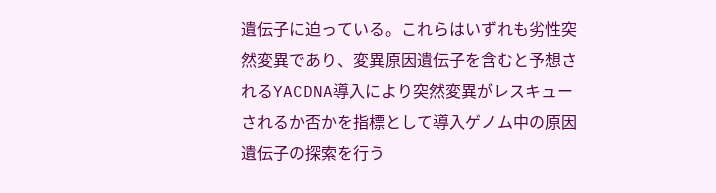遺伝子に迫っている。これらはいずれも劣性突然変異であり、変異原因遺伝子を含むと予想されるYACDNA導入により突然変異がレスキューされるか否かを指標として導入ゲノム中の原因遺伝子の探索を行う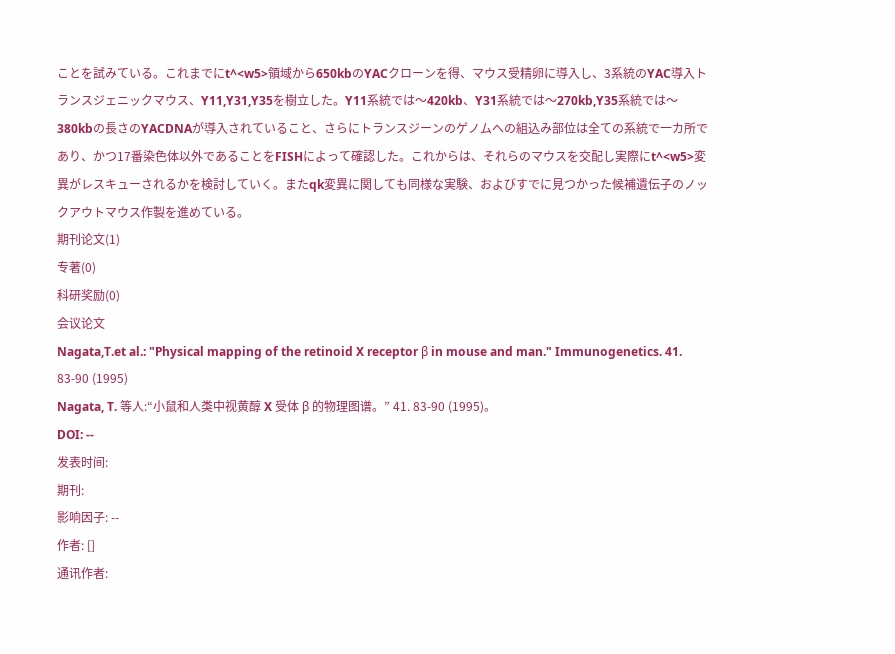ことを試みている。これまでにt^<w5>領域から650kbのYACクローンを得、マウス受精卵に導入し、3系統のYAC導入トランスジェニックマウス、Y11,Y31,Y35を樹立した。Y11系統では〜420kb、Y31系統では〜270kb,Y35系統では〜380kbの長さのYACDNAが導入されていること、さらにトランスジーンのゲノムへの組込み部位は全ての系統で一カ所であり、かつ17番染色体以外であることをFISHによって確認した。これからは、それらのマウスを交配し実際にt^<w5>変異がレスキューされるかを検討していく。またqk変異に関しても同様な実験、およびすでに見つかった候補遺伝子のノックアウトマウス作製を進めている。
期刊论文(1)
专著(0)
科研奖励(0)
会议论文
Nagata,T.et al.: "Physical mapping of the retinoid X receptor β in mouse and man." Immunogenetics. 41. 83-90 (1995)
Nagata, T. 等人:“小鼠和人类中视黄醇 X 受体 β 的物理图谱。” 41. 83-90 (1995)。
DOI: --
发表时间:
期刊:
影响因子: --
作者: []
通讯作者: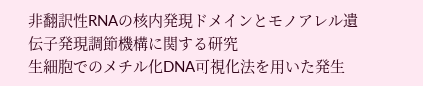非翻訳性RNAの核内発現ドメインとモノアレル遺伝子発現調節機構に関する研究
生細胞でのメチル化DNA可視化法を用いた発生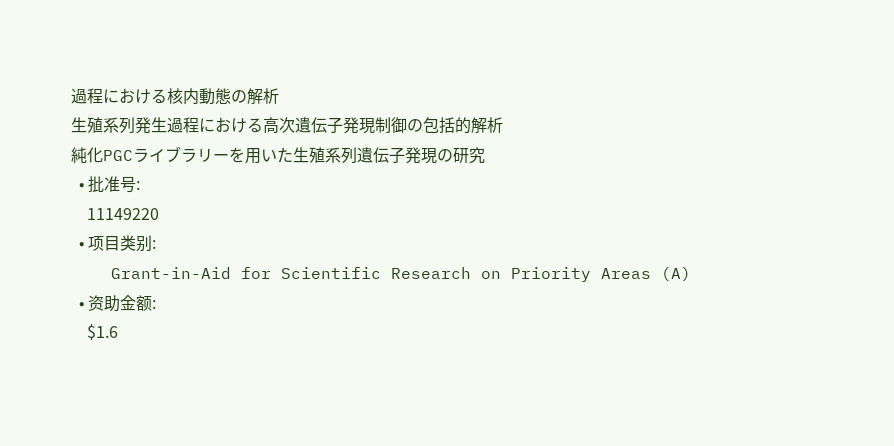過程における核内動態の解析
生殖系列発生過程における高次遺伝子発現制御の包括的解析
純化PGCライブラリーを用いた生殖系列遺伝子発現の研究
  • 批准号:
    11149220
  • 项目类别:
    Grant-in-Aid for Scientific Research on Priority Areas (A)
  • 资助金额:
    $1.6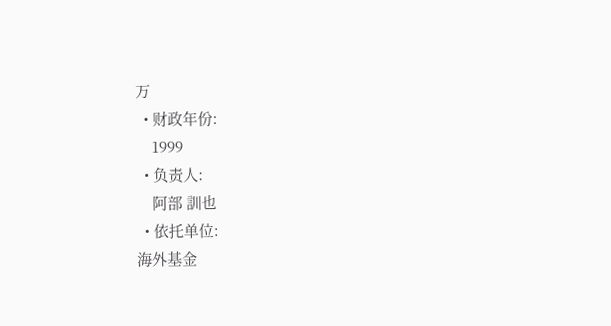万
  • 财政年份:
    1999
  • 负责人:
    阿部 訓也
  • 依托单位:
海外基金